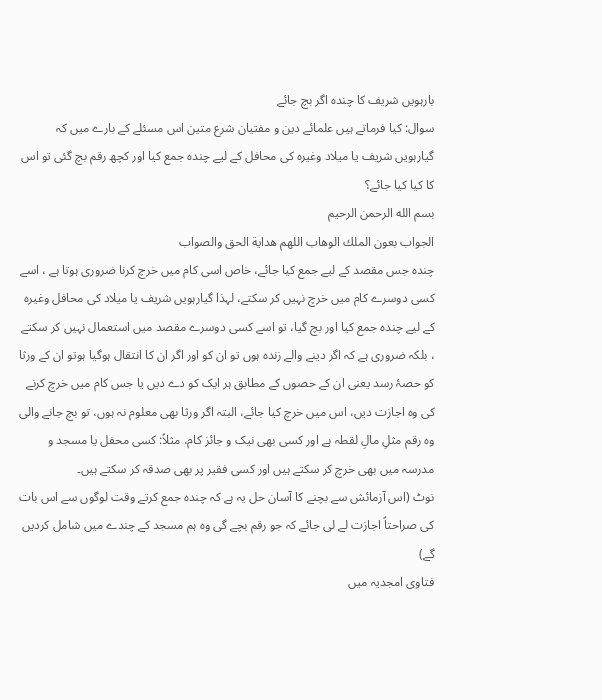بارہویں شریف کا چندہ اگر بچ جائے
سوال: کیا فرماتے ہیں علمائے دین و مفتیان شرع متین اس مسئلے کے بارے میں کہ گیارہویں شریف یا میلاد وغیرہ کی محافل کے لیے چندہ جمع کیا اور کچھ رقم بچ گئی تو اس کا کیا کیا جائے؟
بسم الله الرحمن الرحيم
الجواب بعون الملك الوهاب اللهم هداية الحق والصواب
چندہ جس مقصد کے لیے جمع کیا جائے، خاص اسی کام میں خرچ کرنا ضروری ہوتا ہے ، اسے کسی دوسرے کام میں خرچ نہیں کر سکتے، لہذا گیارہویں شریف یا میلاد کی محافل وغیرہ کے لیے چندہ جمع کیا اور بچ گیا، تو اسے کسی دوسرے مقصد میں استعمال نہیں کر سکتے ، بلکہ ضروری ہے کہ اگر دینے والے زندہ ہوں تو ان کو اور اگر ان کا انتقال ہوگیا ہوتو ان کے ورثا کو حصۂ رسد یعنی ان کے حصوں کے مطابق ہر ایک کو دے دیں یا جس کام میں خرچ کرنے کی وہ اجازت دیں، اس میں خرچ کیا جائے، البتہ اگر ورثا بھی معلوم نہ ہوں، تو بچ جانے والی وہ رقم مثلِ مالِ لقطہ ہے اور کسی بھی نیک و جائز کام، مثلاً: کسی محفل یا مسجد و مدرسہ میں بھی خرچ کر سکتے ہیں اور کسی فقیر پر بھی صدقہ کر سکتے ہیں۔
نوٹ (اس آزمائش سے بچنے کا آسان حل یہ ہے کہ چندہ جمع کرتے وقت لوگوں سے اس بات کی صراحتاً اجازت لے لی جائے کہ جو رقم بچے گی وہ ہم مسجد کے چندے میں شامل کردیں گے)
فتاوی امجدیہ میں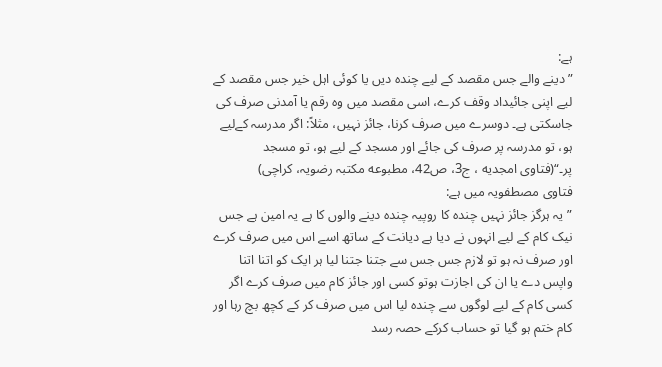ہے:
”دینے والے جس مقصد کے لیے چندہ دیں یا کوئی اہل خیر جس مقصد کے لیے اپنی جائیداد وقف کرے، اسی مقصد میں وہ رقم یا آمدنی صرف کی جاسکتی ہے۔ دوسرے میں صرف کرنا، جائز نہیں، مثلاً: اگر مدرسہ کےلیے ہو، تو مدرسہ پر صرف کی جائے اور مسجد کے لیے ہو، تو مسجد پر۔“(فتاوی امجدیه ، ج3، ص42، مطبوعه مکتبہ رضویہ، کراچی)
فتاوی مصطفویہ میں ہے:
”یہ ہرگز جائز نہیں چندہ کا روپیہ چندہ دینے والوں کا ہے یہ امین ہے جس نیک کام کے لیے انہوں نے دیا ہے دیانت کے ساتھ اسے اس میں صرف کرے اور صرف نہ ہو تو لازم جس جس سے جتنا جتنا لیا ہر ایک کو اتنا اتنا واپس دے یا ان کی اجازت ہوتو کسی اور جائز کام میں صرف کرے اگر کسی کام کے لیے لوگوں سے چندہ لیا اس میں صرف کر کے کچھ بچ رہا اور کام ختم ہو گیا تو حساب کرکے حصہ رسد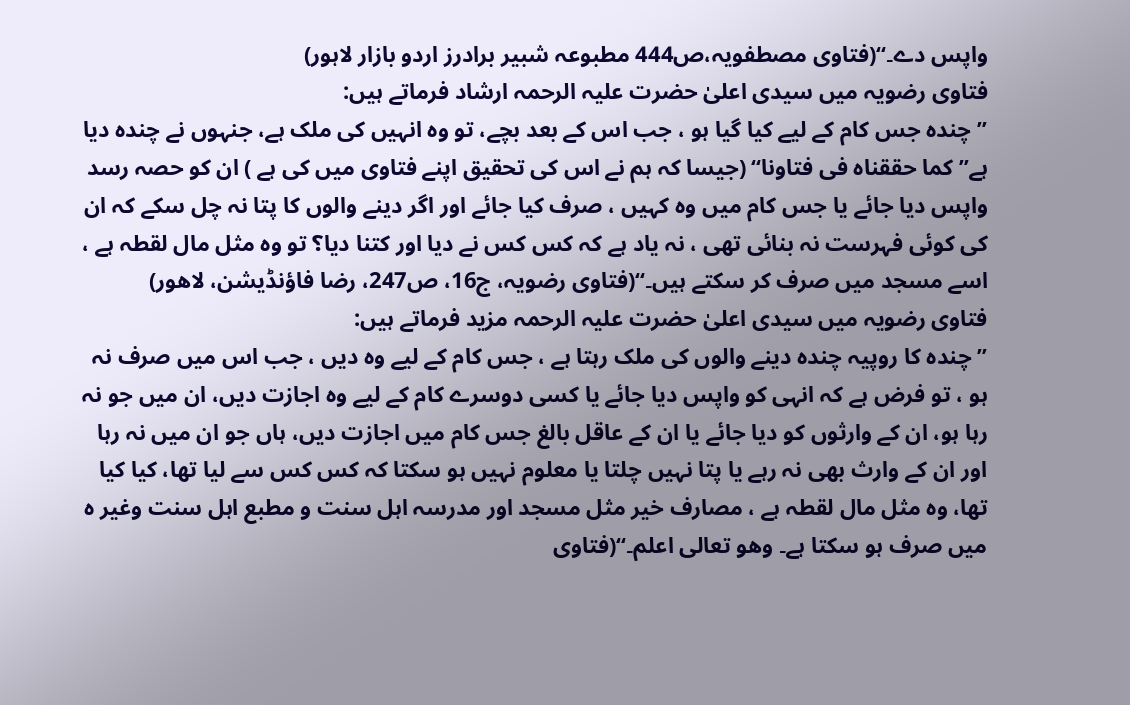واپس دے۔“(فتاوی مصطفویہ،ص444 مطبوعہ شبیر برادرز اردو بازار لاہور)
فتاوی رضویہ میں سیدی اعلیٰ حضرت علیہ الرحمہ ارشاد فرماتے ہیں:
”چندہ جس کام کے لیے کیا گیا ہو ، جب اس کے بعد بچے، تو وہ انہیں کی ملک ہے، جنہوں نے چندہ دیا ہے” کما حققناہ فی فتاونا“ (جیسا کہ ہم نے اس کی تحقیق اپنے فتاوی میں کی ہے ) ان کو حصہ رسد واپس دیا جائے یا جس کام میں وہ کہیں ، صرف کیا جائے اور اگر دینے والوں کا پتا نہ چل سکے کہ ان کی کوئی فہرست نہ بنائی تھی ، نہ یاد ہے کہ کس کس نے دیا اور کتنا دیا؟ تو وہ مثل مال لقطہ ہے ، اسے مسجد میں صرف کر سکتے ہیں۔“(فتاوی رضویہ، ج16، ص247، رضا فاؤنڈیشن، لاهور)
فتاوی رضویہ میں سیدی اعلیٰ حضرت علیہ الرحمہ مزید فرماتے ہیں:
”چندہ کا روپیہ چندہ دینے والوں کی ملک رہتا ہے ، جس کام کے لیے وہ دیں ، جب اس میں صرف نہ ہو ، تو فرض ہے کہ انہی کو واپس دیا جائے یا کسی دوسرے کام کے لیے وہ اجازت دیں، ان میں جو نہ رہا ہو، ان کے وارثوں کو دیا جائے یا ان کے عاقل بالغ جس کام میں اجازت دیں، ہاں جو ان میں نہ رہا اور ان کے وارث بھی نہ رہے یا پتا نہیں چلتا یا معلوم نہیں ہو سکتا کہ کس کس سے لیا تھا، کیا کیا تھا، وہ مثل مال لقطہ ہے ، مصارف خیر مثل مسجد اور مدرسہ اہل سنت و مطبع اہل سنت وغیر ہ میں صرف ہو سکتا ہے۔ وھو تعالی اعلم۔“(فتاوی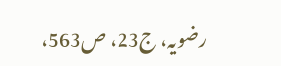رضویہ، ج23، ص563،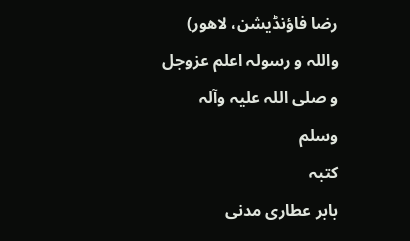رضا فاؤنڈیشن، لاهور)
واللہ و رسولہ اعلم عزوجل و صلی اللہ علیہ وآلہ وسلم
کتبہ
بابر عطاری مدنی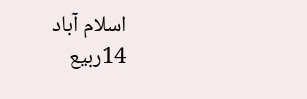اسلام آباد
14ربیع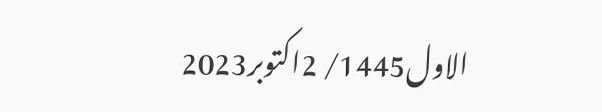الاول1445/ 2اکتوبر2023